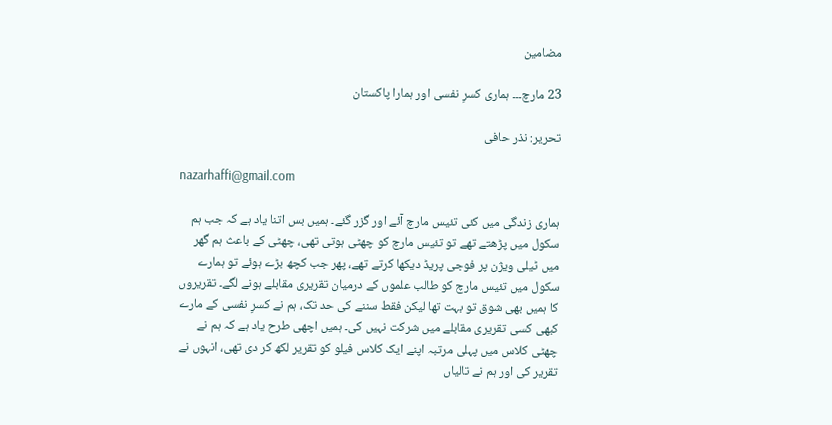مضامین

23 مارچ۔۔۔ ہماری کسرِ نفسی اور ہمارا پاکستان

تحریر: نذر حافی

nazarhaffi@gmail.com

ہماری زندگی میں کئی تئیس مارچ آئے اور گزر گئے۔ ہمیں بس اتنا یاد ہے کہ جب ہم سکول میں پڑھتے تھے تو تئیس مارچ کو چھٹی ہوتی تھی، چھٹی کے باعث ہم گھر میں ٹیلی ویژن پر فوجی پریڈ دیکھا کرتے تھے، پھر جب کچھ بڑے ہوئے تو ہمارے سکول میں تئیس مارچ کو طالب علموں کے درمیان تقریری مقابلے ہونے لگے۔ تقریروں کا ہمیں بھی شوق تو بہت تھا لیکن فقط سننے کی حد تک، ہم نے کسرِ نفسی کے مارے کبھی کسی تقریری مقابلے میں شرکت نہیں کی۔ ہمیں اچھی طرح یاد ہے کہ ہم نے چھٹی کلاس میں پہلی مرتبہ اپنے ایک کلاس فیلو کو تقریر لکھ کر دی تھی، انہوں نے تقریر کی اور ہم نے تالیاں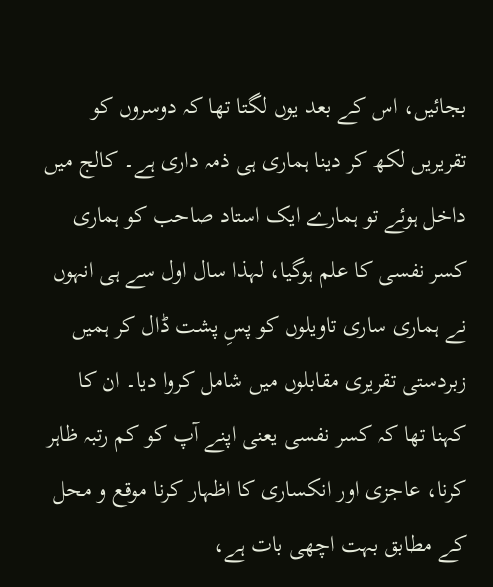بجائیں، اس کے بعد یوں لگتا تھا کہ دوسروں کو تقریریں لکھ کر دینا ہماری ہی ذمہ داری ہے۔ کالج میں داخل ہوئے تو ہمارے ایک استاد صاحب کو ہماری کسر نفسی کا علم ہوگیا، لہذا سال اول سے ہی انہوں نے ہماری ساری تاویلوں کو پسِ پشت ڈال کر ہمیں زبردستی تقریری مقابلوں میں شامل کروا دیا۔ ان کا کہنا تھا کہ کسر نفسی یعنی اپنے آپ کو کم رتبہ ظاہر کرنا، عاجزی اور انکساری کا اظہار کرنا موقع و محل کے مطابق بہت اچھی بات ہے،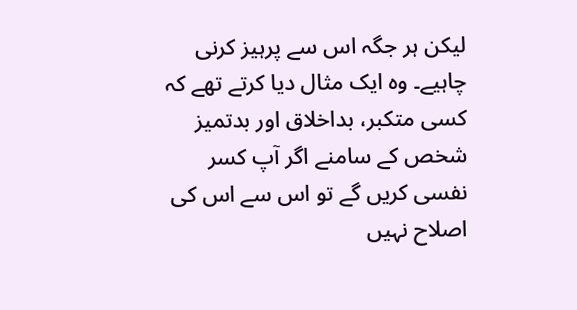لیکن ہر جگہ اس سے پرہیز کرنی چاہیے۔ وہ ایک مثال دیا کرتے تھے کہ کسی متکبر، بداخلاق اور بدتمیز شخص کے سامنے اگر آپ کسر نفسی کریں گے تو اس سے اس کی اصلاح نہیں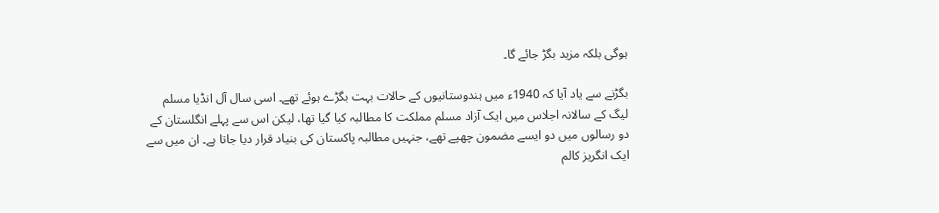ہوگی بلکہ مزید بگڑ جائے گا۔

بگڑنے سے یاد آیا کہ 1940ء میں ہندوستانیوں کے حالات بہت بگڑے ہوئے تھے۔ اسی سال آل انڈیا مسلم لیگ کے سالانہ اجلاس میں ایک آزاد مسلم مملکت کا مطالبہ کیا گیا تھا، لیکن اس سے پہلے انگلستان کے دو رسالوں میں دو ایسے مضمون چھپے تھے، جنہیں مطالبہ پاکستان کی بنیاد قرار دیا جاتا ہے۔ ان میں سے ایک انگریز کالم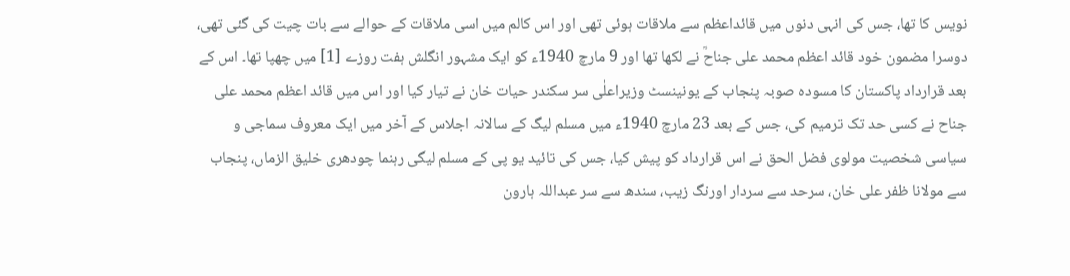نویس کا تھا، جس کی انہی دنوں میں قائداعظم سے ملاقات ہوئی تھی اور اس کالم میں اسی ملاقات کے حوالے سے بات چیت کی گئی تھی، دوسرا مضمون خود قائد اعظم محمد علی جناحؒ نے لکھا تھا اور 9 مارچ 1940ء کو ایک مشہور انگلش ہفت روزے [1] میں چھپا تھا۔ اس کے بعد قرارداد پاکستان کا مسودہ صوبہ پنجاب کے یونینسٹ وزیراعلٰی سر سکندر حیات خان نے تیار کیا اور اس میں قائد اعظم محمد علی جناح نے کسی حد تک ترمیم کی، جس کے بعد 23 مارچ 1940ء میں مسلم لیگ کے سالانہ اجلاس کے آخر میں ایک معروف سماجی و سیاسی شخصیت مولوی فضل الحق نے اس قرارداد کو پیش کیا، جس کی تائید یو پی کے مسلم لیگی رہنما چودھری خلیق الزماں، پنجاب سے مولانا ظفر علی خان، سرحد سے سردار اورنگ زیب، سندھ سے سر عبداللہ ہارون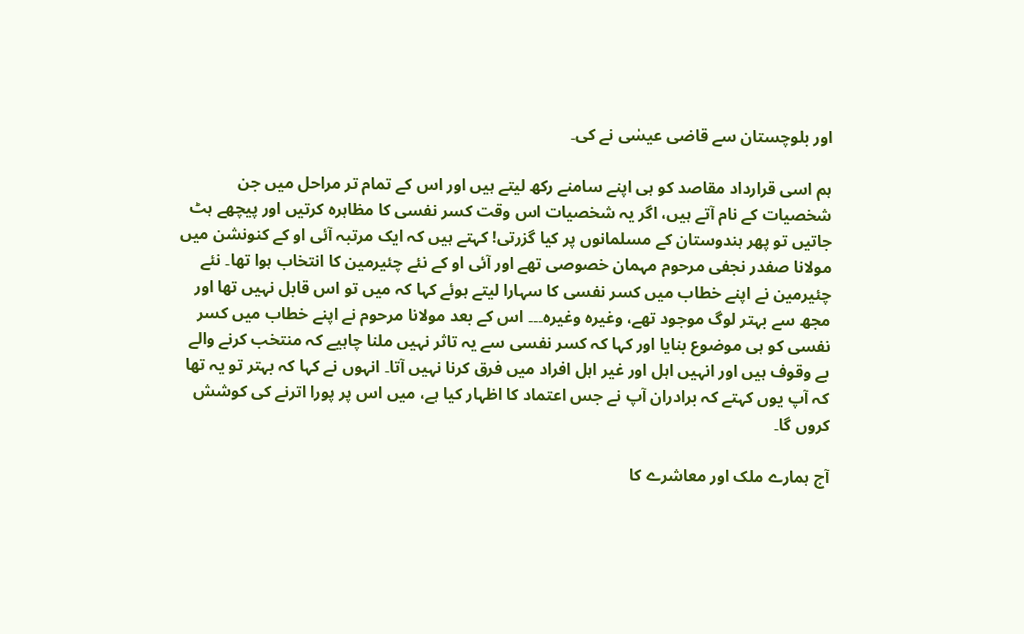اور بلوچستان سے قاضی عیسٰی نے کی۔

ہم اسی قرارداد مقاصد کو ہی اپنے سامنے رکھ لیتے ہیں اور اس کے تمام تر مراحل میں جن شخصیات کے نام آتے ہیں، اگر یہ شخصیات اس وقت کسر نفسی کا مظاہرہ کرتیں اور پیچھے ہٹ جاتیں تو پھر ہندوستان کے مسلمانوں پر کیا گزرتی! کہتے ہیں کہ ایک مرتبہ آئی او کے کنونشن میں مولانا صفدر نجفی مرحوم مہمان خصوصی تھے اور آئی او کے نئے چئیرمین کا انتخاب ہوا تھا۔ نئے چئیرمین نے اپنے خطاب میں کسر نفسی کا سہارا لیتے ہوئے کہا کہ میں تو اس قابل نہیں تھا اور مجھ سے بہتر لوگ موجود تھے، وغیرہ وغیرہ۔۔۔ اس کے بعد مولانا مرحوم نے اپنے خطاب میں کسر نفسی کو ہی موضوع بنایا اور کہا کہ کسر نفسی سے یہ تاثر نہیں ملنا چاہیے کہ منتخب کرنے والے بے وقوف ہیں اور انہیں اہل اور غیر اہل افراد میں فرق کرنا نہیں آتا۔ انہوں نے کہا کہ بہتر تو یہ تھا کہ آپ یوں کہتے کہ برادران آپ نے جس اعتماد کا اظہار کیا ہے، میں اس پر پورا اترنے کی کوشش کروں گا۔

آج ہمارے ملک اور معاشرے کا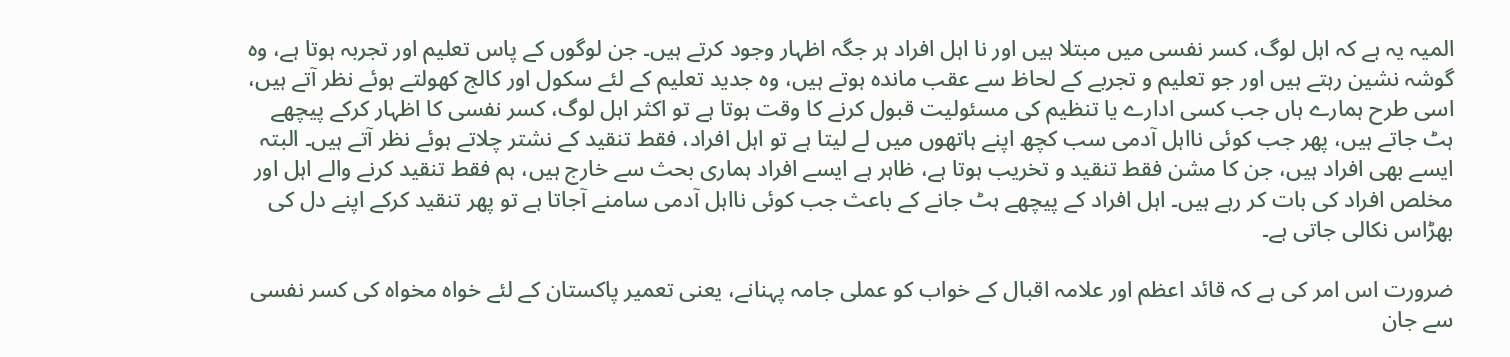المیہ یہ ہے کہ اہل لوگ، کسر نفسی میں مبتلا ہیں اور نا اہل افراد ہر جگہ اظہار وجود کرتے ہیں۔ جن لوگوں کے پاس تعلیم اور تجربہ ہوتا ہے، وہ گوشہ نشین رہتے ہیں اور جو تعلیم و تجربے کے لحاظ سے عقب ماندہ ہوتے ہیں، وہ جدید تعلیم کے لئے سکول اور کالج کھولتے ہوئے نظر آتے ہیں، اسی طرح ہمارے ہاں جب کسی ادارے یا تنظیم کی مسئولیت قبول کرنے کا وقت ہوتا ہے تو اکثر اہل لوگ، کسر نفسی کا اظہار کرکے پیچھے ہٹ جاتے ہیں، پھر جب کوئی نااہل آدمی سب کچھ اپنے ہاتھوں میں لے لیتا ہے تو اہل افراد، فقط تنقید کے نشتر چلاتے ہوئے نظر آتے ہیں۔ البتہ ایسے بھی افراد ہیں، جن کا مشن فقط تنقید و تخریب ہوتا ہے، ظاہر ہے ایسے افراد ہماری بحث سے خارج ہیں، ہم فقط تنقید کرنے والے اہل اور مخلص افراد کی بات کر رہے ہیں۔ اہل افراد کے پیچھے ہٹ جانے کے باعث جب کوئی نااہل آدمی سامنے آجاتا ہے تو پھر تنقید کرکے اپنے دل کی بھڑاس نکالی جاتی ہے۔

ضرورت اس امر کی ہے کہ قائد اعظم اور علامہ اقبال کے خواب کو عملی جامہ پہنانے، یعنی تعمیر پاکستان کے لئے خواہ مخواہ کی کسر نفسی سے جان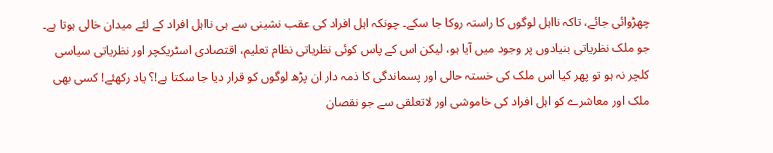چھڑوائی جائے، تاکہ نااہل لوگوں کا راستہ روکا جا سکے۔ چونکہ اہل افراد کی عقب نشینی سے ہی نااہل افراد کے لئے میدان خالی ہوتا ہے۔ جو ملک نظریاتی بنیادوں پر وجود میں آیا ہو، لیکن اس کے پاس کوئی نظریاتی نظام تعلیم، اقتصادی اسٹریکچر اور نظریاتی سیاسی کلچر نہ ہو تو پھر کیا اس ملک کی خستہ حالی اور پسماندگی کا ذمہ دار ان پڑھ لوگوں کو قرار دیا جا سکتا ہے!؟ یاد رکھئے! کسی بھی ملک اور معاشرے کو اہل افراد کی خاموشی اور لاتعلقی سے جو نقصان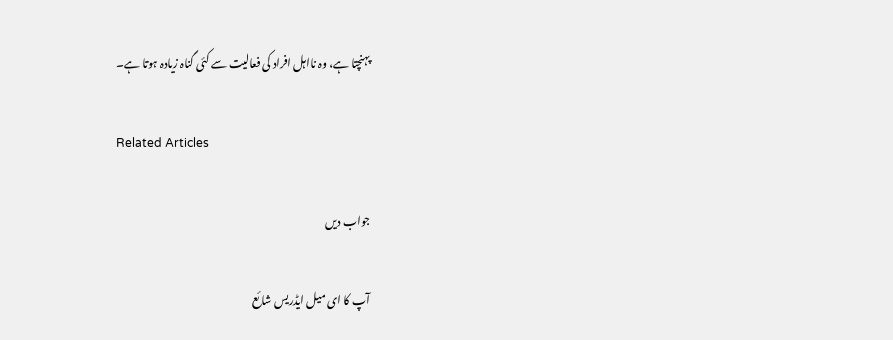پہنچتا ہے، وہ نااہل افراد کی فعالیت سے کئی گناہ زیادہ ہوتا ہے۔

Related Articles

جواب دیں

آپ کا ای میل ایڈریس شائع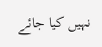نہیں کیا جائے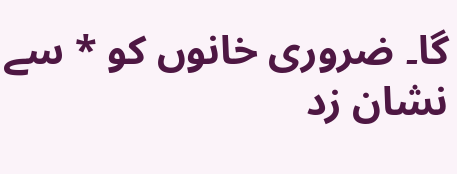گا۔ ضروری خانوں کو * سے نشان زد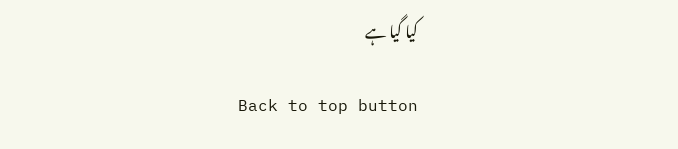کیا گیا ہے

Back to top button